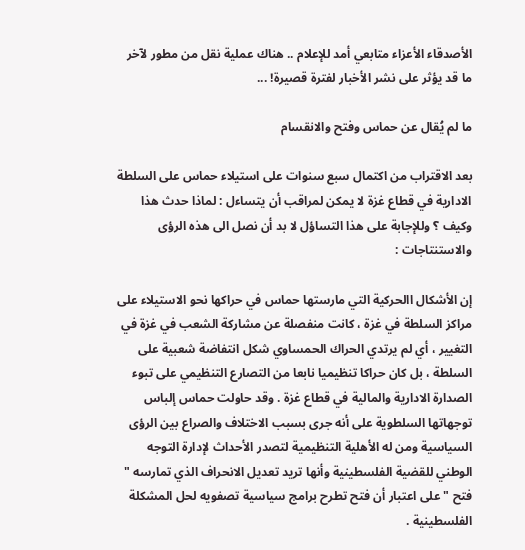الأصدقاء الأعزاء متابعي أمد للإعلام .. هناك عملية نقل من مطور لآخر ما قد يؤثر على نشر الأخبار لفترة قصيرة! ...

ما لم يُقال عن حماس وفتح والانقسام

بعد الاقتراب من اكتمال سبع سنوات على استيلاء حماس على السلطة الادارية في قطاع غزة لا يمكن لمراقب أن يتساءل : لماذا حدث هذا وكيف ؟ وللإجابة على هذا التساؤل لا بد أن نصل الى هذه الرؤى والاستنتاجات :

إن الأشكال االحركية التي مارستها حماس في حراكها نحو الاستيلاء على مراكز السلطة في غزة ، كانت منفصلة عن مشاركة الشعب في غزة في التغيير ، أي لم يرتدي الحراك الحمساوي شكل انتفاضة شعبية على السلطة ، بل كان حراكا تنظيميا نابعا من التصارع التنظيمي على تبوء الصدارة الادارية والمالية في قطاع غزة . وقد حاولت حماس إلباس توجهاتها السلطوية على أنه جرى بسبب الاختلاف والصراع بين الرؤى السياسية ومن له الأهلية التنظيمية لتصدر الأحداث لإدارة التوجه الوطني للقضية الفلسطينية وأنها تريد تعديل الانحراف الذي تمارسه " فتح " على اعتبار أن فتح تطرح برامج سياسية تصفويه لحل المشكلة الفلسطينية .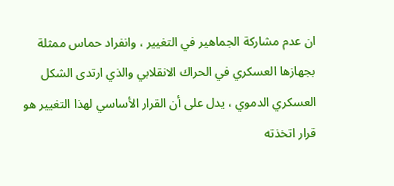ان عدم مشاركة الجماهير في التغيير ، وانفراد حماس ممثلة بجهازها العسكري في الحراك الانقلابي والذي ارتدى الشكل العسكري الدموي ، يدل على أن القرار الأساسي لهذا التغيير هو قرار اتخذته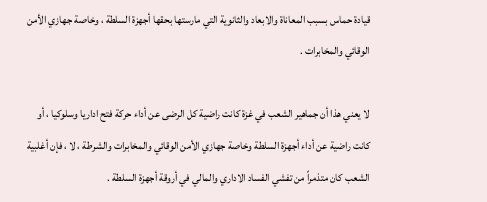قيادة حماس بسبب المعاناة والابعاد والثانوية التي مارستها بحقها أجهزة السلطة ، وخاصة جهازي الأمن الوقائي والمخابرات .

لا يعني هذا أن جماهير الشعب في غزة كانت راضية كل الرضى عن أداء حركة فتح اداريا وسلوكيا ، أو كانت راضية عن أداء أجهزة السلطة وخاصة جهازي الأمن الوقائي والمخابرات والشرطة ، لا ، فإن أغلبية الشعب كان متذمراً من تفشي الفساد الاداري والمالي في أروقة أجهزة السلطة .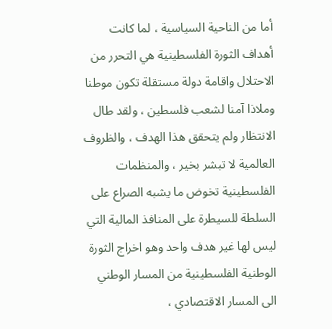أما من الناحية السياسية ، لما كانت أهداف الثورة الفلسطينية هي التحرر من الاحتلال واقامة دولة مستقلة تكون موطنا وملاذا آمنا لشعب فلسطين ، ولقد طال الانتظار ولم يتحقق هذا الهدف ، والظروف العالمية لا تبشر بخير ، والمنظمات الفلسطينية تخوض ما يشبه الصراع على السلطة للسيطرة على المنافذ المالية التي ليس لها غير هدف واحد وهو اخراج الثورة الوطنية الفلسطينية من المسار الوطني الى المسار الاقتصادي ،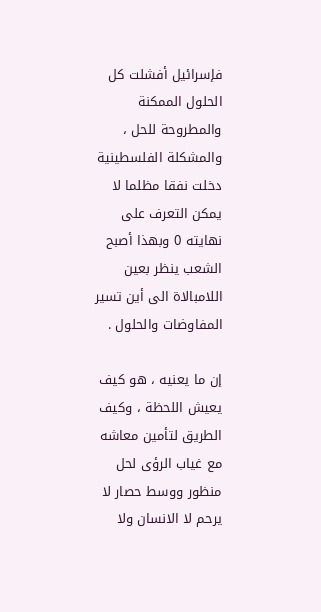فإسرائيل أفشلت كل الحلول الممكنة والمطروحة للحل ، والمشكلة الفلسطينية دخلت نفقا مظلما لا يمكن التعرف على نهايته 0 وبهذا أصبح الشعب ينظر بعين اللامبالاة الى أين تسير المفاوضات والحلول .

إن ما يعنيه ، هو كيف يعيش اللحظة ، وكيف الطريق لتأمين معاشه مع غياب الرؤى لحل منظور ووسط حصار لا يرحم لا الانسان ولا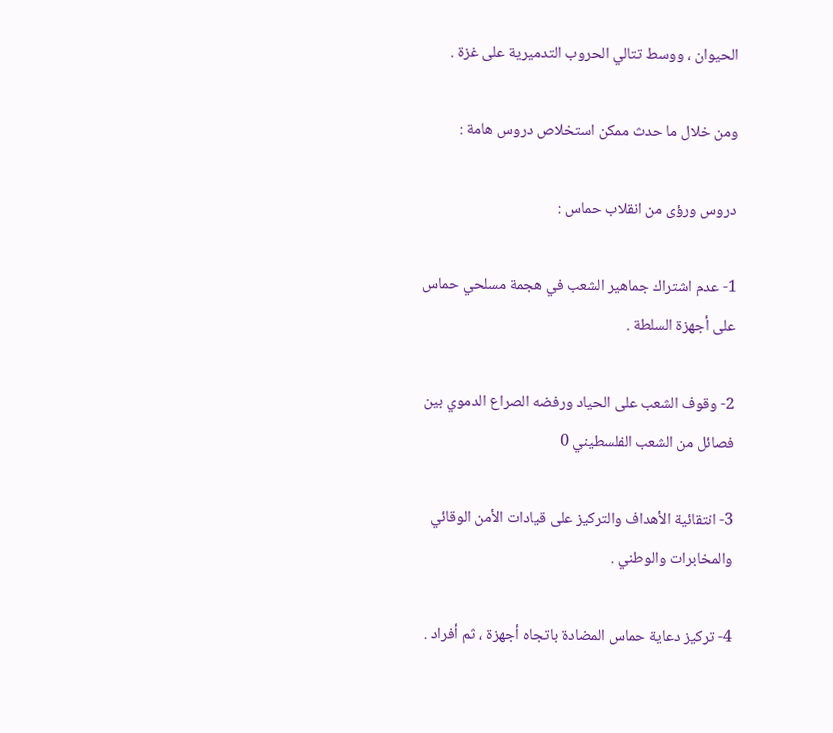الحيوان ، ووسط تتالي الحروب التدميرية على غزة .

ومن خلال ما حدث ممكن استخلاص دروس هامة :

دروس ورؤى من انقلاب حماس :

1- عدم اشتراك جماهير الشعب في هجمة مسلحي حماس على أجهزة السلطة .

2- وقوف الشعب على الحياد ورفضه الصراع الدموي بين فصائل من الشعب الفلسطيني 0

3- انتقائية الأهداف والتركيز على قيادات الأمن الوقائي والمخابرات والوطني .

4- تركيز دعاية حماس المضادة باتجاه أجهزة ، ثم أفراد .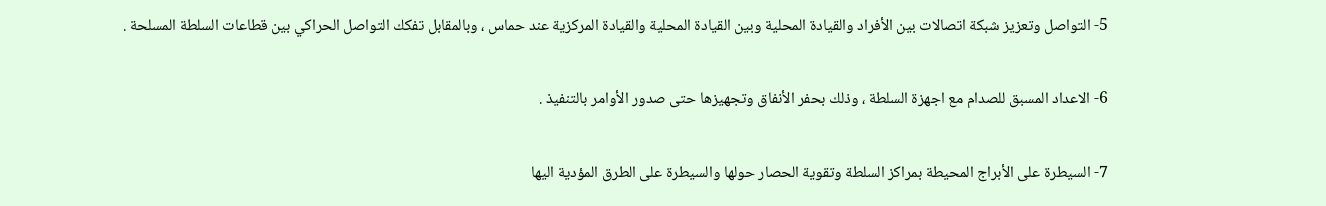5- التواصل وتعزيز شبكة اتصالات بين الأفراد والقيادة المحلية وبين القيادة المحلية والقيادة المركزية عند حماس ، وبالمقابل تفكك التواصل الحراكي بين قطاعات السلطة المسلحة .

6- الاعداد المسبق للصدام مع اجهزة السلطة ، وذلك بحفر الأنفاق وتجهيزها حتى صدور الأوامر بالتنفيذ .

7- السيطرة على الأبراج المحيطة بمراكز السلطة وتقوية الحصار حولها والسيطرة على الطرق المؤدية اليها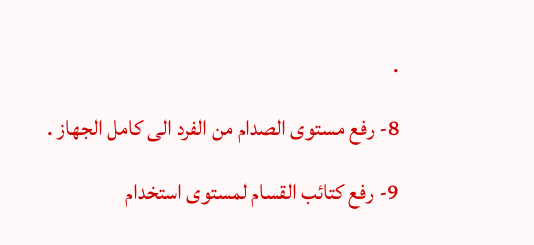.

8- رفع مستوى الصدام من الفرد الى كامل الجهاز .

9- رفع كتائب القسام لمستوى استخدام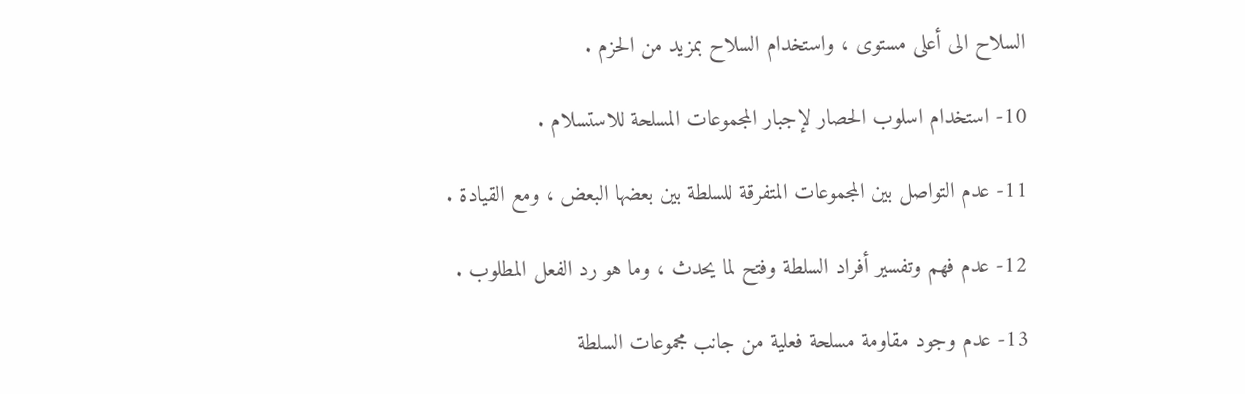السلاح الى أعلى مستوى ، واستخدام السلاح بمزيد من الحزم .

10- استخدام اسلوب الحصار لإجبار المجموعات المسلحة للاستسلام .

11- عدم التواصل بين المجموعات المتفرقة للسلطة بين بعضها البعض ، ومع القيادة .

12- عدم فهم وتفسير أفراد السلطة وفتح لما يحدث ، وما هو رد الفعل المطلوب .

13- عدم وجود مقاومة مسلحة فعلية من جانب مجموعات السلطة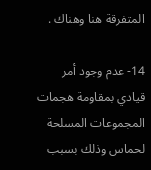المتفرقة هنا وهناك .

14- عدم وجود أمر قيادي بمقاومة هجمات المجموعات المسلحة لحماس وذلك بسبب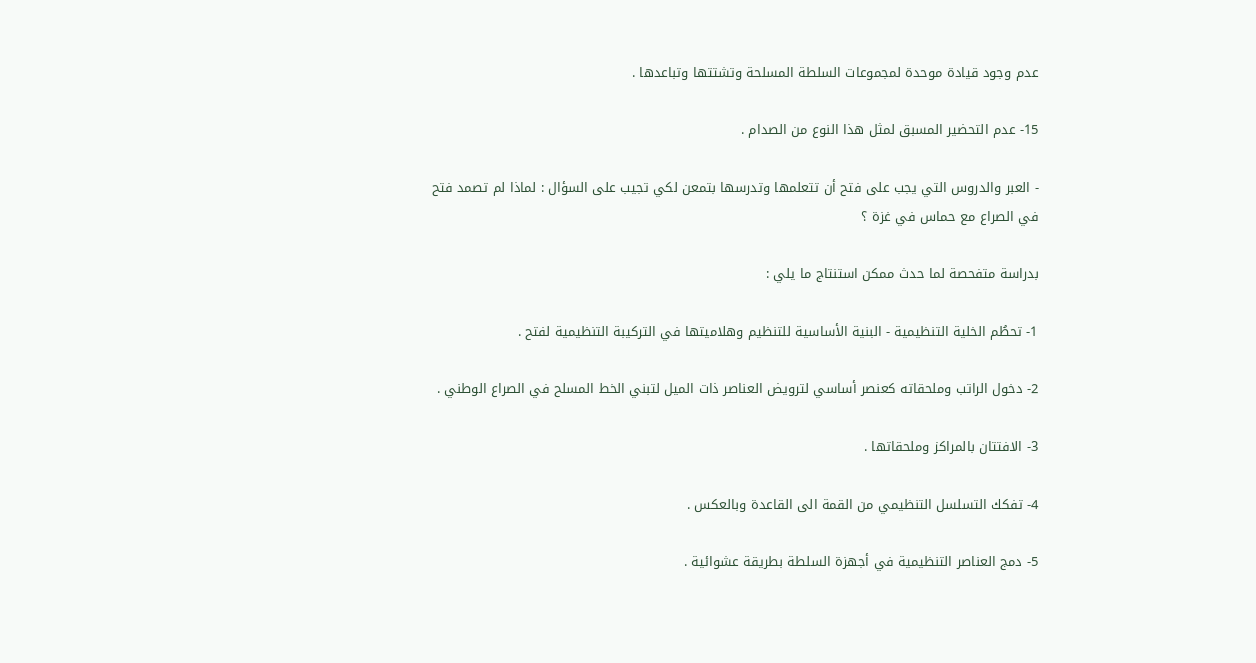عدم وجود قيادة موحدة لمجموعات السلطة المسلحة وتشتتها وتباعدها .

15- عدم التحضير المسبق لمثل هذا النوع من الصدام .

- العبر والدروس التي يجب على فتح أن تتعلمها وتدرسها بتمعن لكي تجيب على السؤال : لماذا لم تصمد فتح في الصراع مع حماس في غزة ؟

بدراسة متفحصة لما حدث ممكن استنتاج ما يلي :

1- تحطُم الخلية التنظيمية - البنية الأساسية للتنظيم وهلاميتها في التركيبة التنظيمية لفتح .

2- دخول الراتب وملحقاته كعنصر أساسي لترويض العناصر ذات الميل لتبني الخط المسلح في الصراع الوطني .

3- الافتتان بالمراكز وملحقاتها .

4- تفكك التسلسل التنظيمي من القمة الى القاعدة وبالعكس .

5- دمج العناصر التنظيمية في أجهزة السلطة بطريقة عشوائية .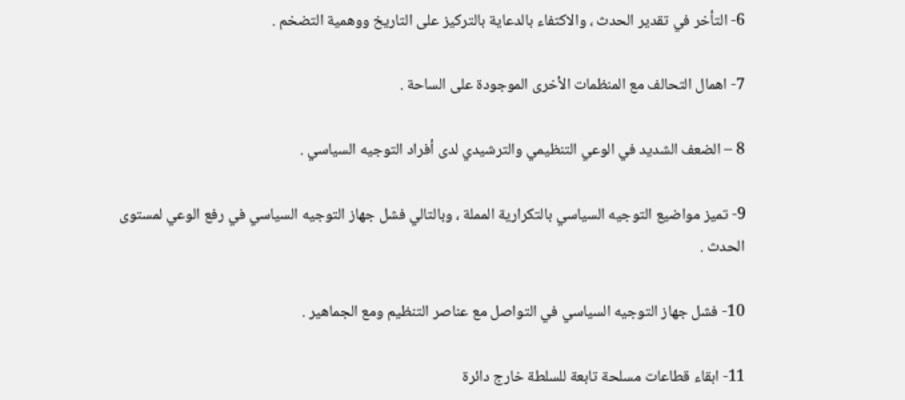6- التأخر في تقدير الحدث ، والاكتفاء بالدعاية بالتركيز على التاريخ ووهمية التضخم .

7- اهمال التحالف مع المنظمات الأخرى الموجودة على الساحة .

8 – الضعف الشديد في الوعي التنظيمي والترشيدي لدى أفراد التوجيه السياسي .

9- تميز مواضيع التوجيه السياسي بالتكرارية المملة ، وبالتالي فشل جهاز التوجيه السياسي في رفع الوعي لمستوى الحدث .

10- فشل جهاز التوجيه السياسي في التواصل مع عناصر التنظيم ومع الجماهير .

11- ابقاء قطاعات مسلحة تابعة للسلطة خارج دائرة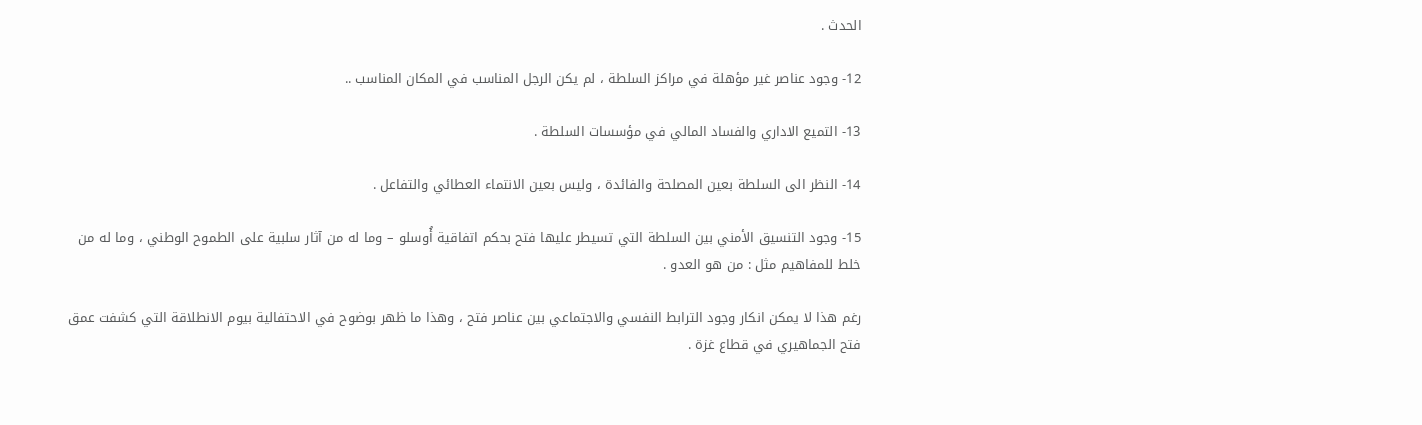الحدث .

12- وجود عناصر غير مؤهلة في مراكز السلطة ، لم يكن الرجل المناسب في المكان المناسب ..

13- التميع الاداري والفساد المالي في مؤسسات السلطة .

14- النظر الى السلطة بعين المصلحة والفائدة ، وليس بعين الانتماء العطائي والتفاعل .

15- وجود التنسيق الأمني بين السلطة التي تسيطر عليها فتح بحكم اتفاقية أُوسلو – وما له من آثار سلبية على الطموح الوطني ، وما له من خلط للمفاهيم مثل : من هو العدو .

رغم هذا لا يمكن انكار وجود الترابط النفسي والاجتماعي بين عناصر فتح ، وهذا ما ظهر بوضوح في الاحتفالية بيوم الانطلاقة التي كشفت عمق فتح الجماهيري في قطاع غزة .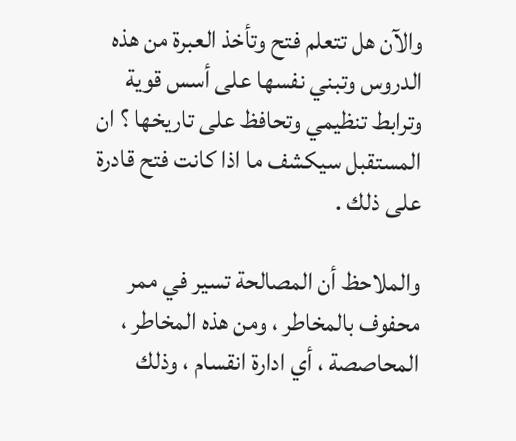والآن هل تتعلم فتح وتأخذ العبرة من هذه الدروس وتبني نفسها على أسس قوية وترابط تنظيمي وتحافظ على تاريخها ؟ ان المستقبل سيكشف ما اذا كانت فتح قادرة على ذلك .

والملاحظ أن المصالحة تسير في ممر محفوف بالمخاطر ، ومن هذه المخاطر ، المحاصصة ، أي ادارة انقسام ، وذلك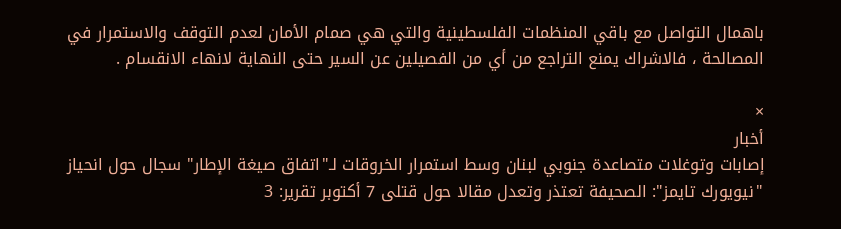باهمال التواصل مع باقي المنظمات الفلسطينية والتي هي صمام الأمان لعدم التوقف والاستمرار في المصالحة ، فالاشراك يمنع التراجع من أي من الفصيلين عن السير حتى النهاية لانهاء الانقسام .

×
أخبار
إصابات وتوغلات متصاعدة جنوبي لبنان وسط استمرار الخروقات لـ"اتفاق صيغة الإطار" سجال حول انحياز "نيويورك تايمز": الصحيفة تعتذر وتعدل مقالا حول قتلى 7 أكتوبر تقرير: 3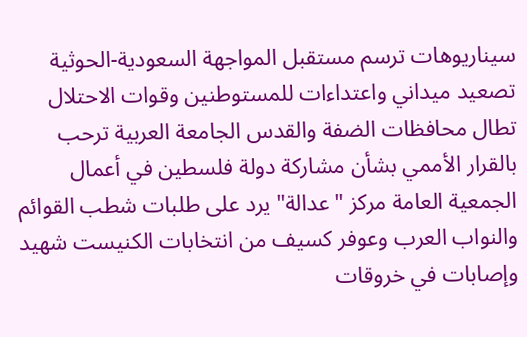سيناريوهات ترسم مستقبل المواجهة السعودية-الحوثية تصعيد ميداني واعتداءات للمستوطنين وقوات الاحتلال تطال محافظات الضفة والقدس الجامعة العربية ترحب بالقرار الأممي بشأن مشاركة دولة فلسطين في أعمال الجمعية العامة مركز "عدالة" يرد على طلبات شطب القوائم والنواب العرب وعوفر كسيف من انتخابات الكنيست شهيد وإصابات في خروقات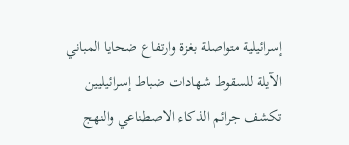إسرائيلية متواصلة بغزة وارتفاع ضحايا المباني الآيلة للسقوط شهادات ضباط إسرائيليين تكشف جرائم الذكاء الاصطناعي والنهج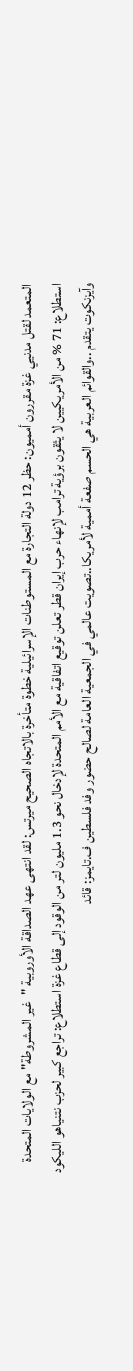المتعمد لقتل مدنيي غزة مقررون أمميون: حظر 12 دولة التجارة مع المستوطنات الإسرائيلية خطوة متأخرة بالاتجاه الصحيح ميرتس: لقد انتهى عهد الصداقة الأوروبية "غير المشروطة" مع الولايات المتحدة استطلاع: 71 % من الأمريكيين لا يثقون برؤية ترامب لإنهاء حرب إيران قطر تعلن توقيع اتفاقية مع الأمم المتحدة لإدخال نحو 1.3 مليون لتر من الوقود إلى قطاع غزة استطلاع: تراجع كبير لحزب نتنياهو الليكود وآيزنكوت يتقدم ..والقوائم العربية هي الحسم صفعة أممية لأمريكا..تصويت عالمي في الجمعية العامة لصالح حضور وفد فلسطين ف.تايمز: قائد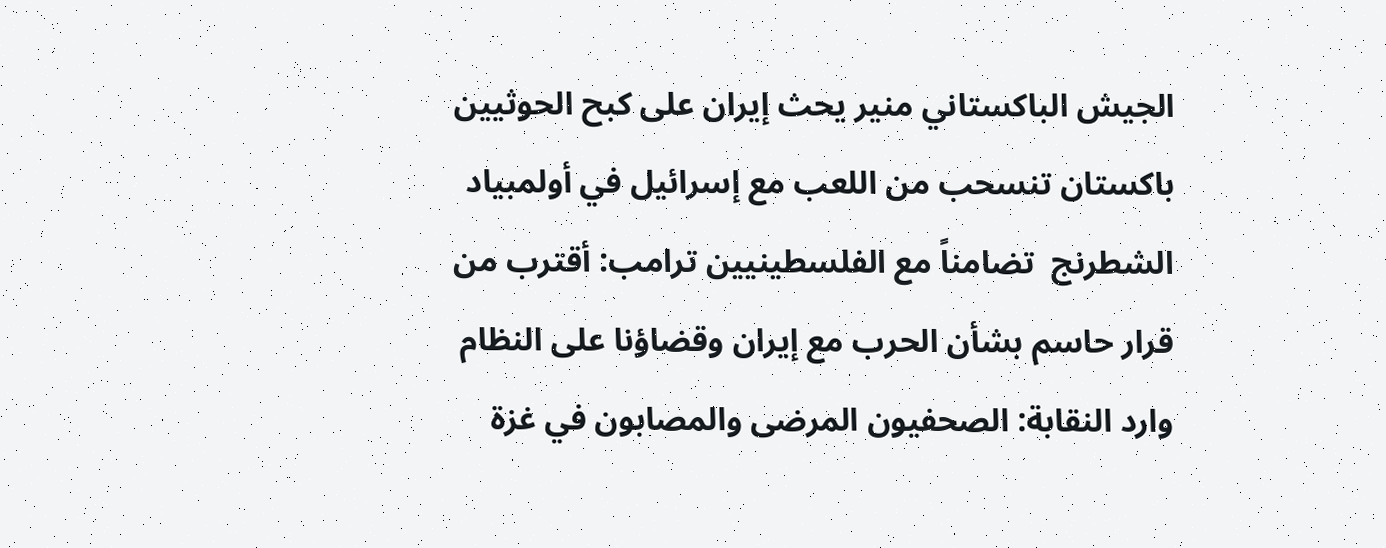الجيش الباكستاني منير يحث إيران على كبح الحوثيين باكستان تنسحب من اللعب مع إسرائيل في أولمبياد الشطرنج  تضامناً مع الفلسطينيين ترامب: أقترب من قرار حاسم بشأن الحرب مع إيران وقضاؤنا على النظام وارد النقابة: الصحفيون المرضى والمصابون في غزة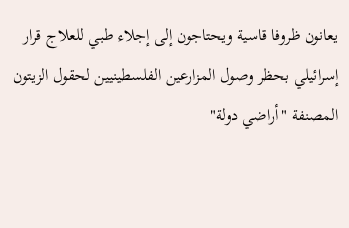يعانون ظروفا قاسية ويحتاجون إلى إجلاء طبي للعلاج قرار إسرائيلي بحظر وصول المزارعين الفلسطينيين لحقول الزيتون المصنفة "أراضي دولة"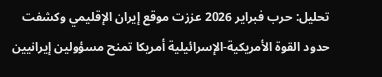تحليل: حرب فبراير 2026 عززت موقع إيران الإقليمي وكشفت حدود القوة الأمريكية-الإسرائيلية أمريكا تمنح مسؤولين إيرانيين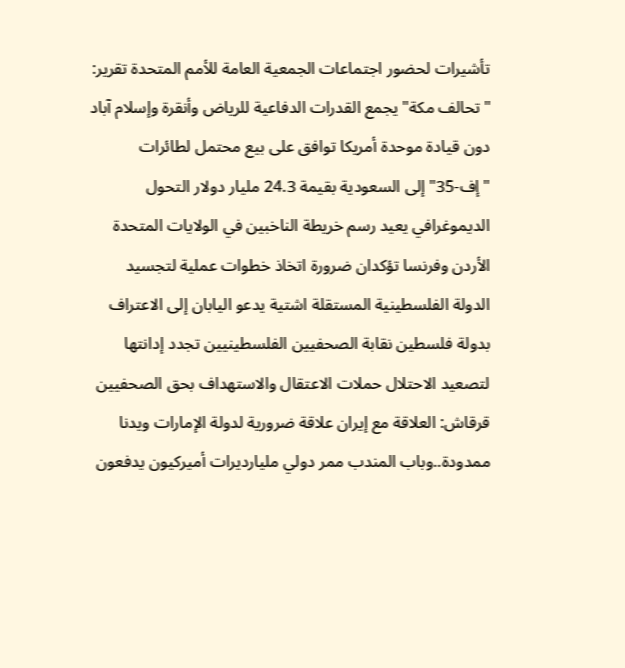تأشيرات لحضور اجتماعات الجمعية العامة للأمم المتحدة تقرير: "تحالف مكة" يجمع القدرات الدفاعية للرياض وأنقرة وإسلام آباد دون قيادة موحدة أمريكا توافق على بيع محتمل لطائرات "إف-35" إلى السعودية بقيمة 24.3 مليار دولار التحول الديموغرافي يعيد رسم خريطة الناخبين في الولايات المتحدة الأردن وفرنسا تؤكدان ضرورة اتخاذ خطوات عملية لتجسيد الدولة الفلسطينية المستقلة اشتية يدعو اليابان إلى الاعتراف بدولة فلسطين نقابة الصحفيين الفلسطينيين تجدد إدانتها لتصعيد الاحتلال حملات الاعتقال والاستهداف بحق الصحفيين قرقاش: العلاقة مع إيران علاقة ضرورية لدولة الإمارات ويدنا ممدودة..وباب المندب ممر دولي مليارديرات أميركيون يدفعون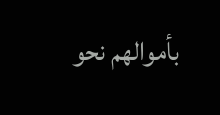بأموالهم نحو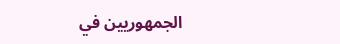الجمهوريين في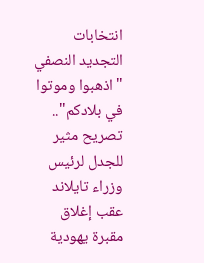انتخابات التجديد النصفي "اذهبوا وموتوا في بلادكم".. تصريح مثير للجدل لرئيس وزراء تايلاند عقب إغلاق مقبرة يهودية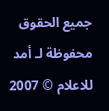جميع الحقوق محفوظة لـ أمد للاعلام © 2007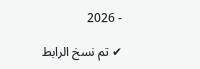- 2026

✔ تم نسخ الرابط